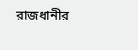রাজধানীর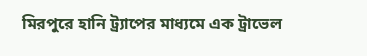মিরপুরে হানি ট্র্যাপের মাধ্যমে এক ট্রাভেল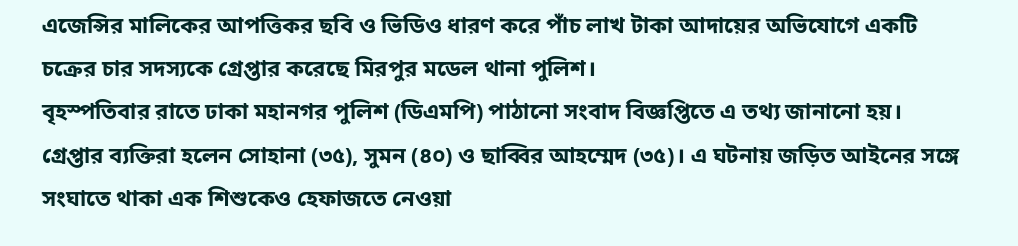এজেন্সির মালিকের আপত্তিকর ছবি ও ভিডিও ধারণ করে পাঁচ লাখ টাকা আদায়ের অভিযোগে একটি চক্রের চার সদস্যকে গ্রেপ্তার করেছে মিরপুর মডেল থানা পুলিশ।
বৃহস্পতিবার রাতে ঢাকা মহানগর পুলিশ (ডিএমপি) পাঠানো সংবাদ বিজ্ঞপ্তিতে এ তথ্য জানানো হয়।
গ্রেপ্তার ব্যক্তিরা হলেন সোহানা (৩৫), সুমন (৪০) ও ছাব্বির আহম্মেদ (৩৫)। এ ঘটনায় জড়িত আইনের সঙ্গে সংঘাতে থাকা এক শিশুকেও হেফাজতে নেওয়া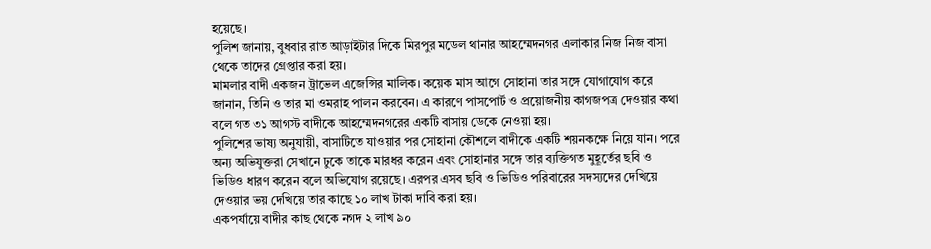হয়েছে।
পুলিশ জানায়, বুধবার রাত আড়াইটার দিকে মিরপুর মডেল থানার আহম্মেদনগর এলাকার নিজ নিজ বাসা থেকে তাদের গ্রেপ্তার করা হয়।
মামলার বাদী একজন ট্রাভেল এজেন্সির মালিক। কয়েক মাস আগে সোহানা তার সঙ্গে যোগাযোগ করে জানান, তিনি ও তার মা ওমরাহ পালন করবেন। এ কারণে পাসপোর্ট ও প্রয়োজনীয় কাগজপত্র দেওয়ার কথা বলে গত ৩১ আগস্ট বাদীকে আহম্মেদনগরের একটি বাসায় ডেকে নেওয়া হয়।
পুলিশের ভাষ্য অনুযায়ী, বাসাটিতে যাওয়ার পর সোহানা কৌশলে বাদীকে একটি শয়নকক্ষে নিয়ে যান। পরে অন্য অভিযুক্তরা সেখানে ঢুকে তাকে মারধর করেন এবং সোহানার সঙ্গে তার ব্যক্তিগত মুহূর্তের ছবি ও ভিডিও ধারণ করেন বলে অভিযোগ রয়েছে। এরপর এসব ছবি ও ভিডিও পরিবারের সদস্যদের দেখিয়ে দেওয়ার ভয় দেখিয়ে তার কাছে ১০ লাখ টাকা দাবি করা হয়।
একপর্যায়ে বাদীর কাছ থেকে নগদ ২ লাখ ৯০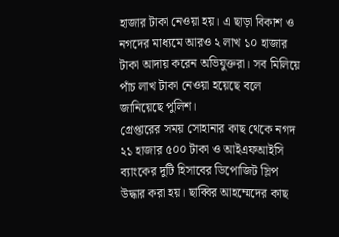হাজার টাকা নেওয়া হয়। এ ছাড়া বিকাশ ও নগদের মাধ্যমে আরও ২ লাখ ১০ হাজার টাকা আদায় করেন অভিযুক্তরা। সব মিলিয়ে পাঁচ লাখ টাকা নেওয়া হয়েছে বলে জানিয়েছে পুলিশ।
গ্রেপ্তারের সময় সোহানার কাছ থেকে নগদ ২১ হাজার ৫০০ টাকা ও আইএফআইসি ব্যাংকের দুটি হিসাবের ডিপোজিট স্লিপ উদ্ধার করা হয়। ছাব্বির আহম্মেদের কাছ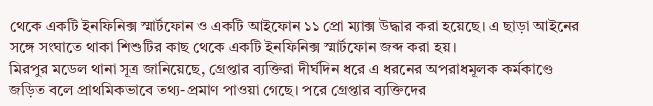থেকে একটি ইনফিনিক্স স্মার্টফোন ও একটি আইফোন ১১ প্রো ম্যাক্স উদ্ধার করা হয়েছে। এ ছাড়া আইনের সঙ্গে সংঘাতে থাকা শিশুটির কাছ থেকে একটি ইনফিনিক্স স্মার্টফোন জব্দ করা হয়।
মিরপুর মডেল থানা সূত্র জানিয়েছে, গ্রেপ্তার ব্যক্তিরা দীর্ঘদিন ধরে এ ধরনের অপরাধমূলক কর্মকাণ্ডে জড়িত বলে প্রাথমিকভাবে তথ্য-প্রমাণ পাওয়া গেছে। পরে গ্রেপ্তার ব্যক্তিদের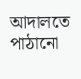আদালতে পাঠানো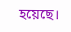হয়েছে।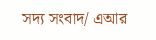সদ্য সংবাদ/ এআর